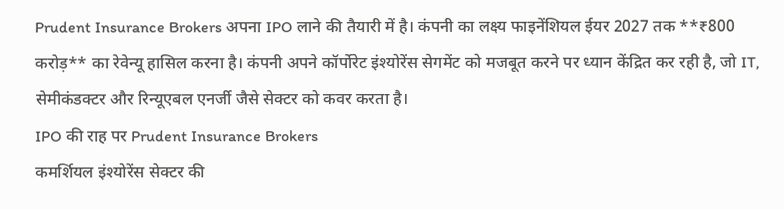Prudent Insurance Brokers अपना IPO लाने की तैयारी में है। कंपनी का लक्ष्य फाइनेंशियल ईयर 2027 तक **₹800 करोड़** का रेवेन्यू हासिल करना है। कंपनी अपने कॉर्पोरेट इंश्योरेंस सेगमेंट को मजबूत करने पर ध्यान केंद्रित कर रही है, जो IT, सेमीकंडक्टर और रिन्यूएबल एनर्जी जैसे सेक्टर को कवर करता है।
IPO की राह पर Prudent Insurance Brokers
कमर्शियल इंश्योरेंस सेक्टर की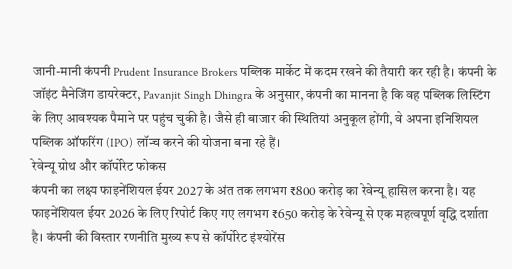जानी-मानी कंपनी Prudent Insurance Brokers पब्लिक मार्केट में कदम रखने की तैयारी कर रही है। कंपनी के जॉइंट मैनेजिंग डायरेक्टर, Pavanjit Singh Dhingra के अनुसार, कंपनी का मानना है कि वह पब्लिक लिस्टिंग के लिए आवश्यक पैमाने पर पहुंच चुकी है। जैसे ही बाजार की स्थितियां अनुकूल होंगी, वे अपना इनिशियल पब्लिक ऑफरिंग (IPO) लॉन्च करने की योजना बना रहे हैं।
रेवेन्यू ग्रोथ और कॉर्पोरेट फोकस
कंपनी का लक्ष्य फाइनेंशियल ईयर 2027 के अंत तक लगभग ₹800 करोड़ का रेवेन्यू हासिल करना है। यह फाइनेंशियल ईयर 2026 के लिए रिपोर्ट किए गए लगभग ₹650 करोड़ के रेवेन्यू से एक महत्वपूर्ण वृद्धि दर्शाता है। कंपनी की विस्तार रणनीति मुख्य रूप से कॉर्पोरेट इंश्योरेंस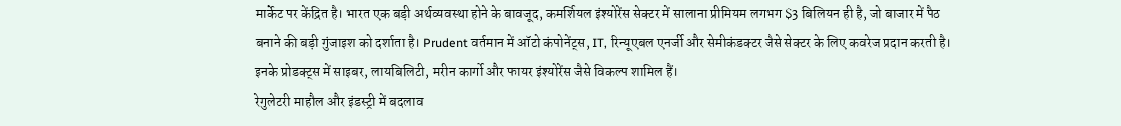मार्केट पर केंद्रित है। भारत एक बड़ी अर्थव्यवस्था होने के बावजूद, कमर्शियल इंश्योरेंस सेक्टर में सालाना प्रीमियम लगभग $3 बिलियन ही है, जो बाजार में पैठ बनाने की बड़ी गुंजाइश को दर्शाता है। Prudent वर्तमान में ऑटो कंपोनेंट्स, IT, रिन्यूएबल एनर्जी और सेमीकंडक्टर जैसे सेक्टर के लिए कवरेज प्रदान करती है। इनके प्रोडक्ट्स में साइबर, लायबिलिटी, मरीन कार्गो और फायर इंश्योरेंस जैसे विकल्प शामिल हैं।
रेगुलेटरी माहौल और इंडस्ट्री में बदलाव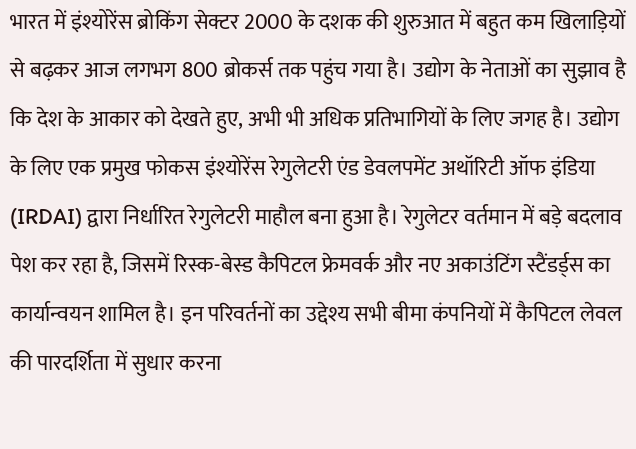भारत में इंश्योरेंस ब्रोकिंग सेक्टर 2000 के दशक की शुरुआत में बहुत कम खिलाड़ियों से बढ़कर आज लगभग 800 ब्रोकर्स तक पहुंच गया है। उद्योग के नेताओं का सुझाव है कि देश के आकार को देखते हुए, अभी भी अधिक प्रतिभागियों के लिए जगह है। उद्योग के लिए एक प्रमुख फोकस इंश्योरेंस रेगुलेटरी एंड डेवलपमेंट अथॉरिटी ऑफ इंडिया (IRDAI) द्वारा निर्धारित रेगुलेटरी माहौल बना हुआ है। रेगुलेटर वर्तमान में बड़े बदलाव पेश कर रहा है, जिसमें रिस्क-बेस्ड कैपिटल फ्रेमवर्क और नए अकाउंटिंग स्टैंडर्ड्स का कार्यान्वयन शामिल है। इन परिवर्तनों का उद्देश्य सभी बीमा कंपनियों में कैपिटल लेवल की पारदर्शिता में सुधार करना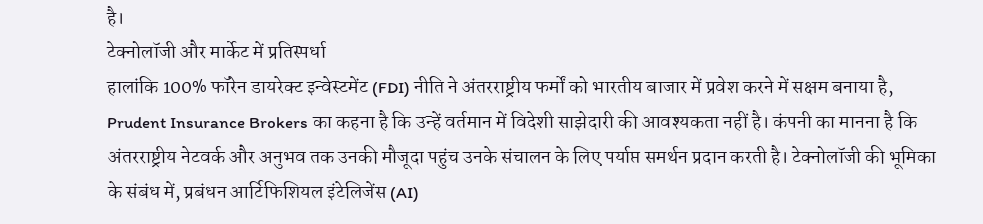है।
टेक्नोलॉजी और मार्केट में प्रतिस्पर्धा
हालांकि 100% फॉरेन डायरेक्ट इन्वेस्टमेंट (FDI) नीति ने अंतरराष्ट्रीय फर्मों को भारतीय बाजार में प्रवेश करने में सक्षम बनाया है, Prudent Insurance Brokers का कहना है कि उन्हें वर्तमान में विदेशी साझेदारी की आवश्यकता नहीं है। कंपनी का मानना है कि अंतरराष्ट्रीय नेटवर्क और अनुभव तक उनकी मौजूदा पहुंच उनके संचालन के लिए पर्याप्त समर्थन प्रदान करती है। टेक्नोलॉजी की भूमिका के संबंध में, प्रबंधन आर्टिफिशियल इंटेलिजेंस (AI)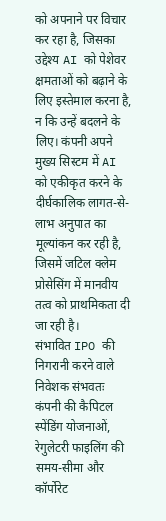को अपनाने पर विचार कर रहा है, जिसका उद्देश्य AI को पेशेवर क्षमताओं को बढ़ाने के लिए इस्तेमाल करना है, न कि उन्हें बदलने के लिए। कंपनी अपने मुख्य सिस्टम में AI को एकीकृत करने के दीर्घकालिक लागत-से-लाभ अनुपात का मूल्यांकन कर रही है, जिसमें जटिल क्लेम प्रोसेसिंग में मानवीय तत्व को प्राथमिकता दी जा रही है।
संभावित IPO की निगरानी करने वाले निवेशक संभवतः कंपनी की कैपिटल स्पेंडिंग योजनाओं, रेगुलेटरी फाइलिंग की समय-सीमा और कॉर्पोरेट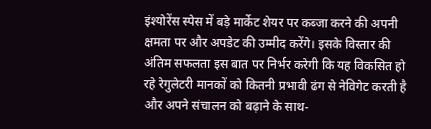इंश्योरेंस स्पेस में बड़े मार्केट शेयर पर कब्जा करने की अपनी क्षमता पर और अपडेट की उम्मीद करेंगे। इसके विस्तार की अंतिम सफलता इस बात पर निर्भर करेगी कि यह विकसित हो रहे रेगुलेटरी मानकों को कितनी प्रभावी ढंग से नेविगेट करती है और अपने संचालन को बढ़ाने के साथ-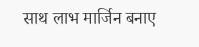साथ लाभ मार्जिन बनाए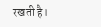रखती है।